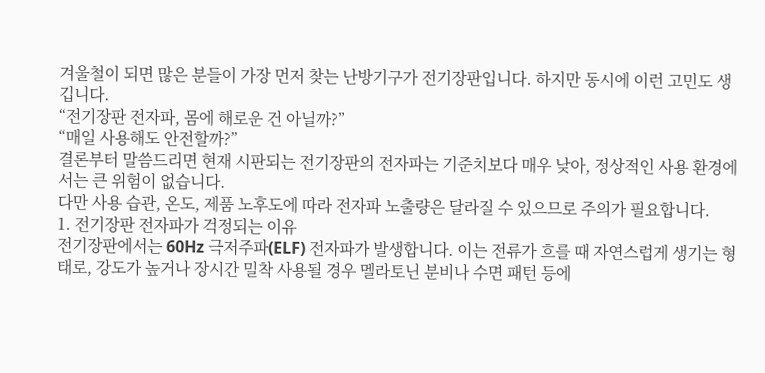겨울철이 되면 많은 분들이 가장 먼저 찾는 난방기구가 전기장판입니다. 하지만 동시에 이런 고민도 생깁니다.
“전기장판 전자파, 몸에 해로운 건 아닐까?”
“매일 사용해도 안전할까?”
결론부터 말씀드리면 현재 시판되는 전기장판의 전자파는 기준치보다 매우 낮아, 정상적인 사용 환경에서는 큰 위험이 없습니다.
다만 사용 습관, 온도, 제품 노후도에 따라 전자파 노출량은 달라질 수 있으므로 주의가 필요합니다.
1. 전기장판 전자파가 걱정되는 이유
전기장판에서는 60Hz 극저주파(ELF) 전자파가 발생합니다. 이는 전류가 흐를 때 자연스럽게 생기는 형태로, 강도가 높거나 장시간 밀착 사용될 경우 멜라토닌 분비나 수면 패턴 등에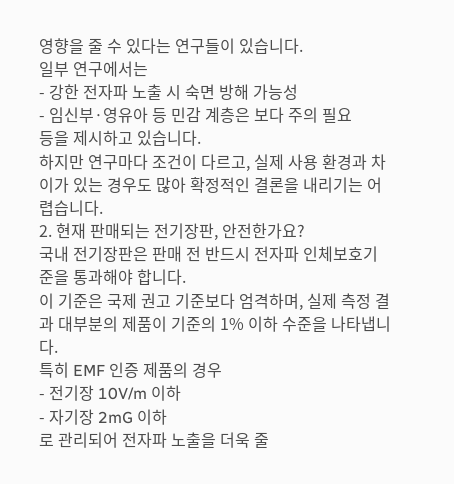영향을 줄 수 있다는 연구들이 있습니다.
일부 연구에서는
- 강한 전자파 노출 시 숙면 방해 가능성
- 임신부·영유아 등 민감 계층은 보다 주의 필요
등을 제시하고 있습니다.
하지만 연구마다 조건이 다르고, 실제 사용 환경과 차이가 있는 경우도 많아 확정적인 결론을 내리기는 어렵습니다.
2. 현재 판매되는 전기장판, 안전한가요?
국내 전기장판은 판매 전 반드시 전자파 인체보호기준을 통과해야 합니다.
이 기준은 국제 권고 기준보다 엄격하며, 실제 측정 결과 대부분의 제품이 기준의 1% 이하 수준을 나타냅니다.
특히 EMF 인증 제품의 경우
- 전기장 10V/m 이하
- 자기장 2mG 이하
로 관리되어 전자파 노출을 더욱 줄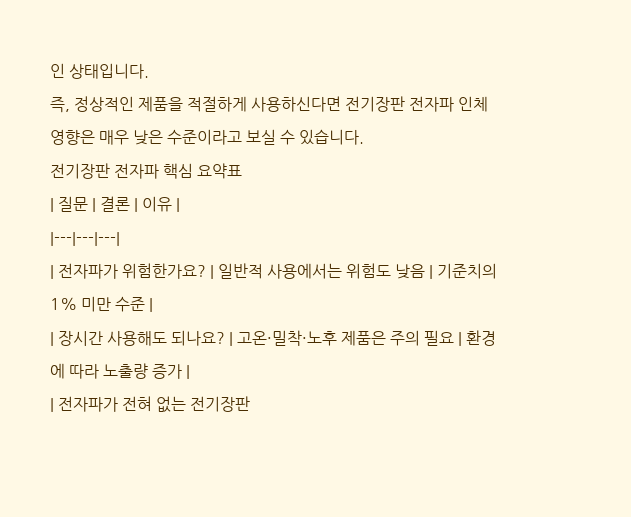인 상태입니다.
즉, 정상적인 제품을 적절하게 사용하신다면 전기장판 전자파 인체 영향은 매우 낮은 수준이라고 보실 수 있습니다.
전기장판 전자파 핵심 요약표
| 질문 | 결론 | 이유 |
|---|---|---|
| 전자파가 위험한가요? | 일반적 사용에서는 위험도 낮음 | 기준치의 1% 미만 수준 |
| 장시간 사용해도 되나요? | 고온·밀착·노후 제품은 주의 필요 | 환경에 따라 노출량 증가 |
| 전자파가 전혀 없는 전기장판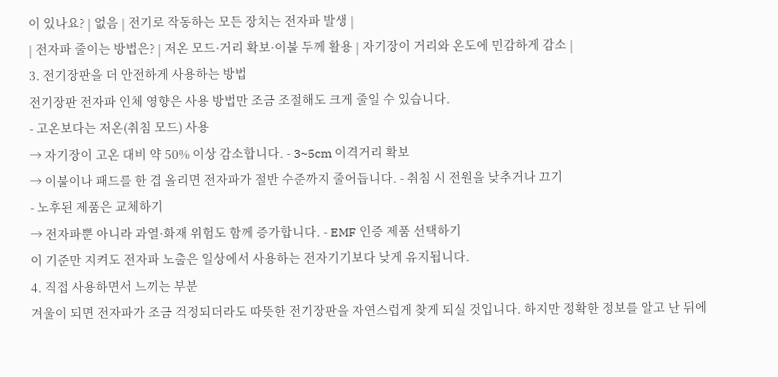이 있나요? | 없음 | 전기로 작동하는 모든 장치는 전자파 발생 |
| 전자파 줄이는 방법은? | 저온 모드·거리 확보·이불 두께 활용 | 자기장이 거리와 온도에 민감하게 감소 |
3. 전기장판을 더 안전하게 사용하는 방법
전기장판 전자파 인체 영향은 사용 방법만 조금 조절해도 크게 줄일 수 있습니다.
- 고온보다는 저온(취침 모드) 사용
→ 자기장이 고온 대비 약 50% 이상 감소합니다. - 3~5cm 이격거리 확보
→ 이불이나 패드를 한 겹 올리면 전자파가 절반 수준까지 줄어듭니다. - 취침 시 전원을 낮추거나 끄기
- 노후된 제품은 교체하기
→ 전자파뿐 아니라 과열·화재 위험도 함께 증가합니다. - EMF 인증 제품 선택하기
이 기준만 지켜도 전자파 노출은 일상에서 사용하는 전자기기보다 낮게 유지됩니다.
4. 직접 사용하면서 느끼는 부분
겨울이 되면 전자파가 조금 걱정되더라도 따뜻한 전기장판을 자연스럽게 찾게 되실 것입니다. 하지만 정확한 정보를 알고 난 뒤에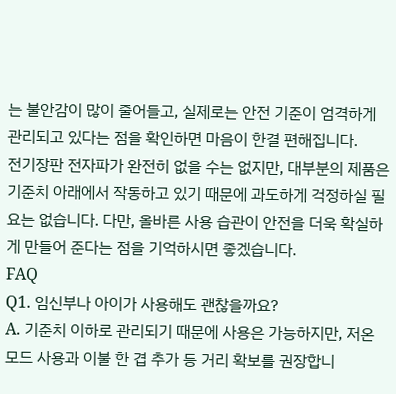는 불안감이 많이 줄어들고, 실제로는 안전 기준이 엄격하게 관리되고 있다는 점을 확인하면 마음이 한결 편해집니다.
전기장판 전자파가 완전히 없을 수는 없지만, 대부분의 제품은 기준치 아래에서 작동하고 있기 때문에 과도하게 걱정하실 필요는 없습니다. 다만, 올바른 사용 습관이 안전을 더욱 확실하게 만들어 준다는 점을 기억하시면 좋겠습니다.
FAQ
Q1. 임신부나 아이가 사용해도 괜찮을까요?
A. 기준치 이하로 관리되기 때문에 사용은 가능하지만, 저온 모드 사용과 이불 한 겹 추가 등 거리 확보를 권장합니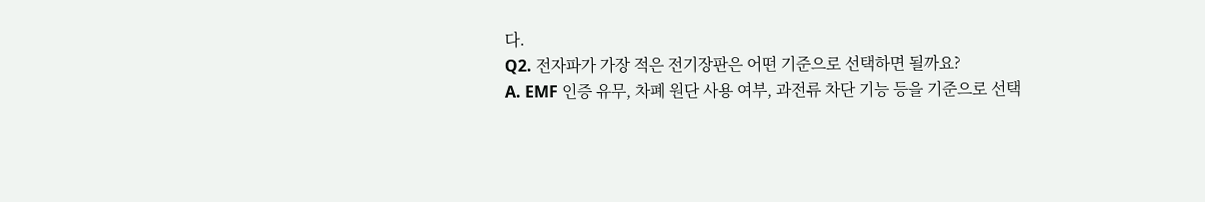다.
Q2. 전자파가 가장 적은 전기장판은 어떤 기준으로 선택하면 될까요?
A. EMF 인증 유무, 차폐 원단 사용 여부, 과전류 차단 기능 등을 기준으로 선택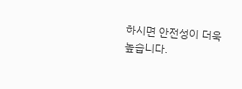하시면 안전성이 더욱 높습니다.